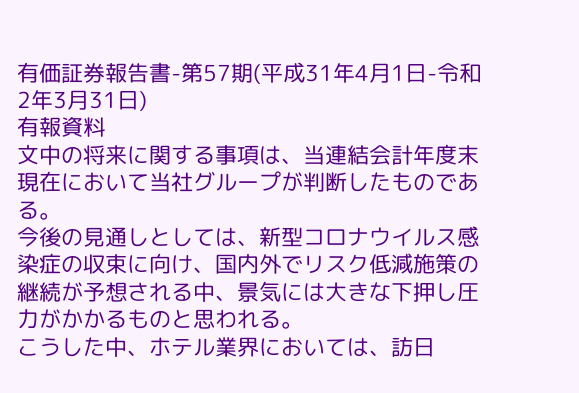有価証券報告書-第57期(平成31年4月1日-令和2年3月31日)
有報資料
文中の将来に関する事項は、当連結会計年度末現在において当社グループが判断したものである。
今後の見通しとしては、新型コロナウイルス感染症の収束に向け、国内外でリスク低減施策の継続が予想される中、景気には大きな下押し圧力がかかるものと思われる。
こうした中、ホテル業界においては、訪日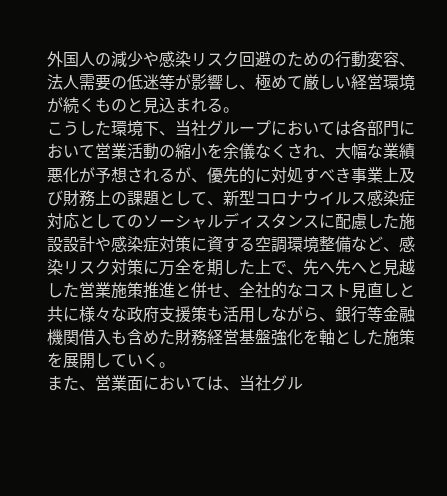外国人の減少や感染リスク回避のための行動変容、法人需要の低迷等が影響し、極めて厳しい経営環境が続くものと見込まれる。
こうした環境下、当社グループにおいては各部門において営業活動の縮小を余儀なくされ、大幅な業績悪化が予想されるが、優先的に対処すべき事業上及び財務上の課題として、新型コロナウイルス感染症対応としてのソーシャルディスタンスに配慮した施設設計や感染症対策に資する空調環境整備など、感染リスク対策に万全を期した上で、先へ先へと見越した営業施策推進と併せ、全社的なコスト見直しと共に様々な政府支援策も活用しながら、銀行等金融機関借入も含めた財務経営基盤強化を軸とした施策を展開していく。
また、営業面においては、当社グル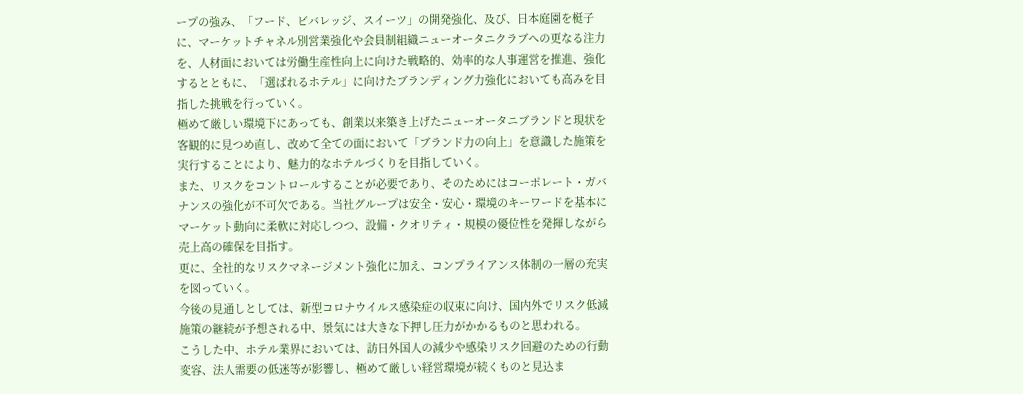ープの強み、「フード、ビバレッジ、スイーツ」の開発強化、及び、日本庭園を梃子に、マーケットチャネル別営業強化や会員制組織ニューオータニクラブへの更なる注力を、人材面においては労働生産性向上に向けた戦略的、効率的な人事運営を推進、強化するとともに、「選ばれるホテル」に向けたブランディング力強化においても高みを目指した挑戦を行っていく。
極めて厳しい環境下にあっても、創業以来築き上げたニューオータニブランドと現状を客観的に見つめ直し、改めて全ての面において「ブランド力の向上」を意識した施策を実行することにより、魅力的なホテルづくりを目指していく。
また、リスクをコントロールすることが必要であり、そのためにはコーポレート・ガバナンスの強化が不可欠である。当社グループは安全・安心・環境のキーワードを基本にマーケット動向に柔軟に対応しつつ、設備・クオリティ・規模の優位性を発揮しながら売上高の確保を目指す。
更に、全社的なリスクマネージメント強化に加え、コンプライアンス体制の一層の充実を図っていく。
今後の見通しとしては、新型コロナウイルス感染症の収束に向け、国内外でリスク低減施策の継続が予想される中、景気には大きな下押し圧力がかかるものと思われる。
こうした中、ホテル業界においては、訪日外国人の減少や感染リスク回避のための行動変容、法人需要の低迷等が影響し、極めて厳しい経営環境が続くものと見込ま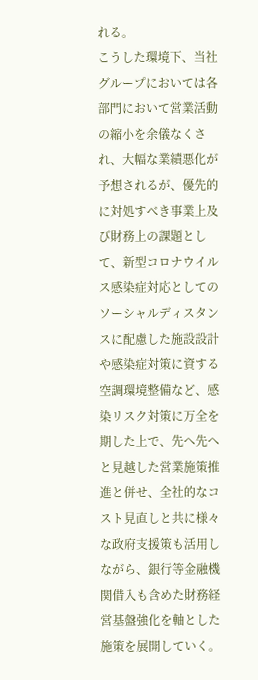れる。
こうした環境下、当社グループにおいては各部門において営業活動の縮小を余儀なくされ、大幅な業績悪化が予想されるが、優先的に対処すべき事業上及び財務上の課題として、新型コロナウイルス感染症対応としてのソーシャルディスタンスに配慮した施設設計や感染症対策に資する空調環境整備など、感染リスク対策に万全を期した上で、先へ先へと見越した営業施策推進と併せ、全社的なコスト見直しと共に様々な政府支援策も活用しながら、銀行等金融機関借入も含めた財務経営基盤強化を軸とした施策を展開していく。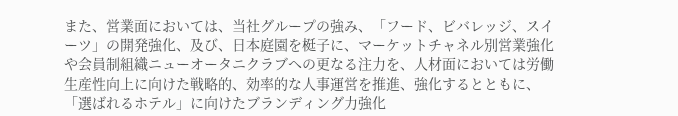また、営業面においては、当社グループの強み、「フード、ビバレッジ、スイーツ」の開発強化、及び、日本庭園を梃子に、マーケットチャネル別営業強化や会員制組織ニューオータニクラブへの更なる注力を、人材面においては労働生産性向上に向けた戦略的、効率的な人事運営を推進、強化するとともに、「選ばれるホテル」に向けたブランディング力強化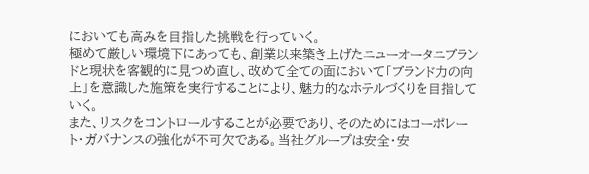においても高みを目指した挑戦を行っていく。
極めて厳しい環境下にあっても、創業以来築き上げたニューオータニブランドと現状を客観的に見つめ直し、改めて全ての面において「ブランド力の向上」を意識した施策を実行することにより、魅力的なホテルづくりを目指していく。
また、リスクをコントロールすることが必要であり、そのためにはコーポレート・ガバナンスの強化が不可欠である。当社グループは安全・安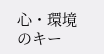心・環境のキー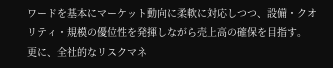ワードを基本にマーケット動向に柔軟に対応しつつ、設備・クオリティ・規模の優位性を発揮しながら売上高の確保を目指す。
更に、全社的なリスクマネ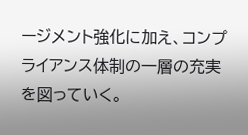ージメント強化に加え、コンプライアンス体制の一層の充実を図っていく。